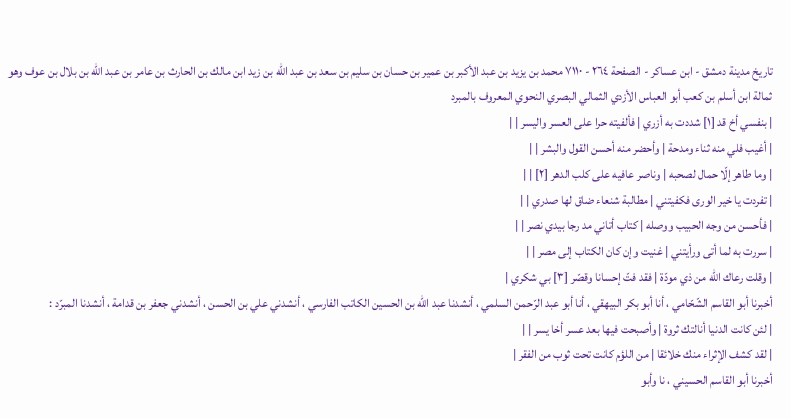تاريخ مدينة دمشق - ابن عساكر - الصفحة ٢٦٤ - ٧١١٠ محمد بن يزيد بن عبد الأكبر بن عمير بن حسان بن سليم بن سعد بن عبد الله بن زيد ابن مالك بن الحارث بن عامر بن عبد الله بن بلال بن عوف وهو ثمالة ابن أسلم بن كعب أبو العباس الأزدي الثمالي البصري النحوي المعروف بالمبرد
| بنفسي أخ قد [١] شددت به أزري | فألفيته حرا على العسر واليسر | |
| أغيب فلي منه ثناء ومدحة | وأحضر منه أحسن القول والبشر | |
| وما طاهر إلّا حمال لصحبه | وناصر عافيه على كلب الدهر [٢] | |
| تفردت يا خير الورى فكفيتني | مطالبة شنعاء ضاق لها صدري | |
| فأحسن من وجه الحبيب ووصله | كتاب أتاني مد رجا بيدي نصر | |
| سررت به لما أتى ورأيتني | غنيت وإن كان الكتاب إلى مصر | |
| وقلت رعاك الله من ذي مودّة | فقد فتّ إحسانا وقصّر [٣] بي شكري |
أخبرنا أبو القاسم الشّحّامي ، أنا أبو بكر البيهقي ، أنا أبو عبد الرّحمن السلمي ، أنشدنا عبد الله بن الحسين الكاتب الفارسي ، أنشدني علي بن الحسن ، أنشدني جعفر بن قدامة ، أنشدنا المبرّد :
| لئن كانت الدنيا أنالتك ثروة | وأصبحت فيها بعد عسر أخا يسر | |
| لقد كشف الإثراء منك خلائقا | من اللؤم كانت تحت ثوب من الفقر |
أخبرنا أبو القاسم الحسيني ، نا وأبو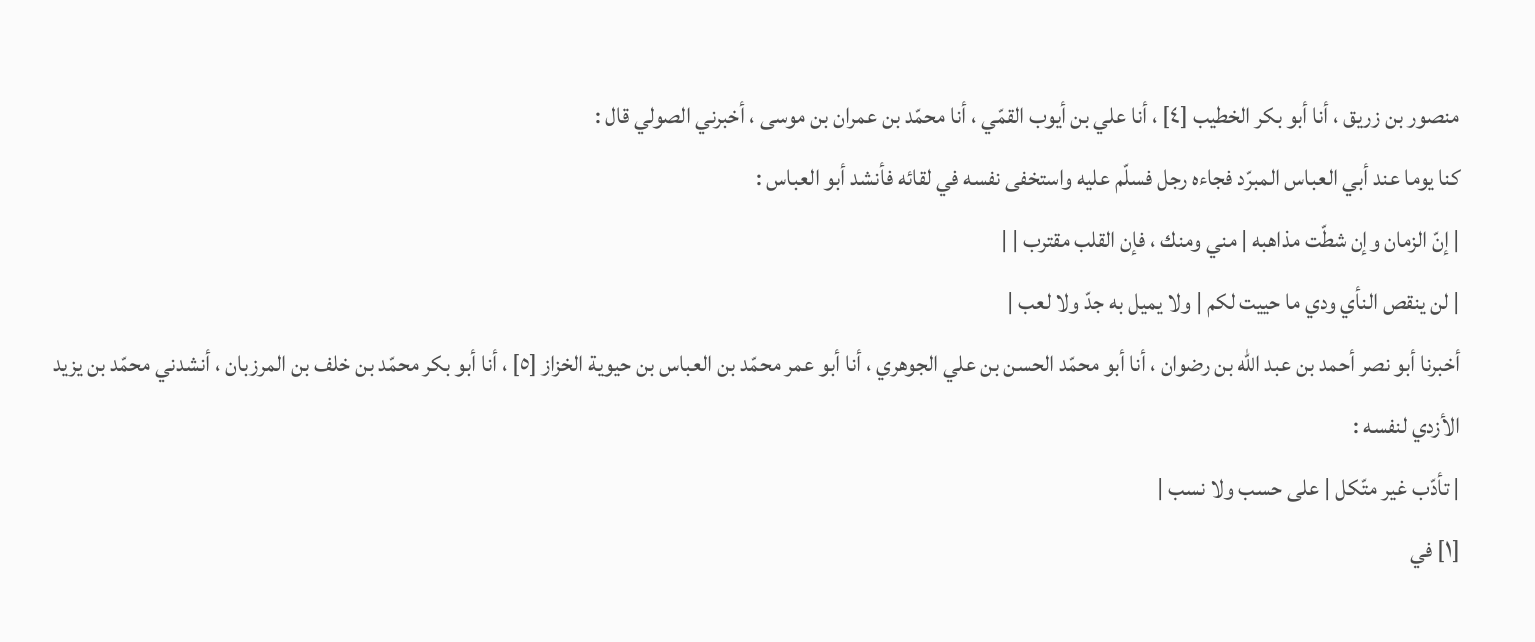منصور بن زريق ، أنا أبو بكر الخطيب [٤] ، أنا علي بن أيوب القمّي ، أنا محمّد بن عمران بن موسى ، أخبرني الصولي قال :
كنا يوما عند أبي العباس المبرّد فجاءه رجل فسلّم عليه واستخفى نفسه في لقائه فأنشد أبو العباس :
| إنّ الزمان وإن شطّت مذاهبه | مني ومنك ، فإن القلب مقترب | |
| لن ينقص النأي ودي ما حييت لكم | ولا يميل به جدّ ولا لعب |
أخبرنا أبو نصر أحمد بن عبد الله بن رضوان ، أنا أبو محمّد الحسن بن علي الجوهري ، أنا أبو عمر محمّد بن العباس بن حيوية الخزاز [٥] ، أنا أبو بكر محمّد بن خلف بن المرزبان ، أنشدني محمّد بن يزيد الأزدي لنفسه :
| تأدّب غير متّكل | على حسب ولا نسب |
[١] في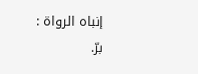إنباه الرواة : برّ.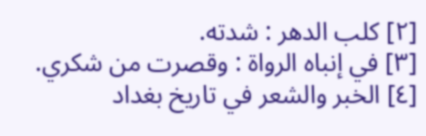[٢] كلب الدهر : شدته.
[٣] في إنباه الرواة : وقصرت من شكري.
[٤] الخبر والشعر في تاريخ بغداد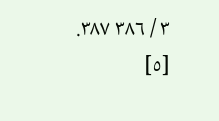٣ / ٣٨٦ ٣٨٧.
[٥]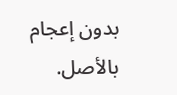بدون إعجام بالأصل.